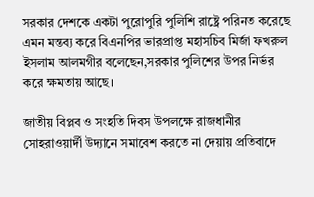সরকার দেশকে একটা পুরোপুরি পুলিশি রাষ্ট্রে পরিনত করেছে এমন মন্তব্য করে বিএনপির ভারপ্রাপ্ত মহাসচিব মির্জা ফখরুল ইসলাম আলমগীর বলেছেন,সরকার পুলিশের উপর নির্ভর করে ক্ষমতায় আছে।

জাতীয় বিপ্লব ও সংহতি দিবস উপলক্ষে রাজধানীর সোহরাওয়ার্দী উদ্যানে সমাবেশ করতে না দেয়ায় প্রতিবাদে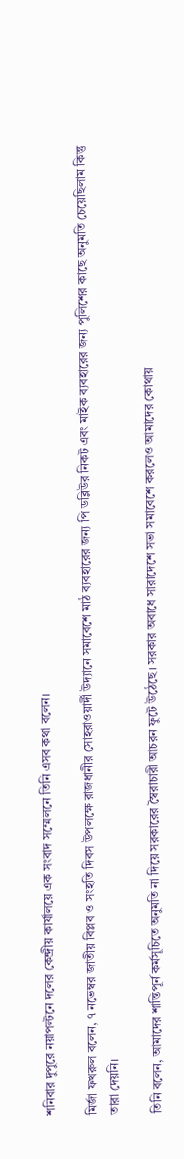শনিবার দুপুরে নয়াপল্টনে দলের কেন্দ্রীয় কার্যালয়ে এক সংবাদ সম্মেলনে তিনি এসব কথা বলেন।

মির্জা ফখরুল বলেন, ৭ নভেম্বর জাতীয় বিপ্লব ও সংহতি দিবস উপলক্ষে রাজধানীর সোহরাওয়ার্দী উদ্যানে সমাবেশে মাঠ ব্যবহারের জন্য পি ডব্লিউর নিকট এবং মাইক ব্যবহারের জন্য পুলিশের কাছে অনুমতি চেয়েছিলাম কিন্তু তারা দেয়নি।

তিনি বলেন, আমাদের শান্তিপূর্ন কর্মসূচিতে অনুমতি না দিয়ে সরকারের স্বৈরাচারী আচরন ফুটে উঠেছে। সরকার অবাধে সারাদেশে সভা সমাবেশে করলেও আমাদের কোথায়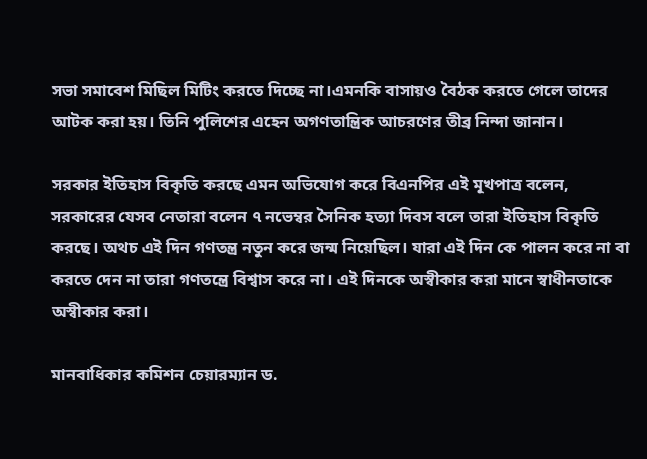সভা সমাবেশ মিছিল মিটিং করতে দিচ্ছে না।এমনকি বাসায়ও বৈঠক করতে গেলে তাদের আটক করা হয়। তিনি পুলিশের এহেন অগণতান্ত্রিক আচরণের তীব্র নিন্দা জানান।

সরকার ইতিহাস বিকৃতি করছে এমন অভিযোগ করে বিএনপির এই মূখপাত্র বলেন, সরকারের যেসব নেতারা বলেন ৭ নভেম্বর সৈনিক হত্যা দিবস বলে তারা ইতিহাস বিকৃতি করছে। অথচ এই দিন গণতন্ত্র নতুন করে জন্ম নিয়েছিল। যারা এই দিন কে পালন করে না বা করতে দেন না তারা গণতন্ত্রে বিশ্বাস করে না। এই দিনকে অস্বীকার করা মানে স্বাধীনতাকে অস্বীকার করা।

মানবাধিকার কমিশন চেয়ারম্যান ড.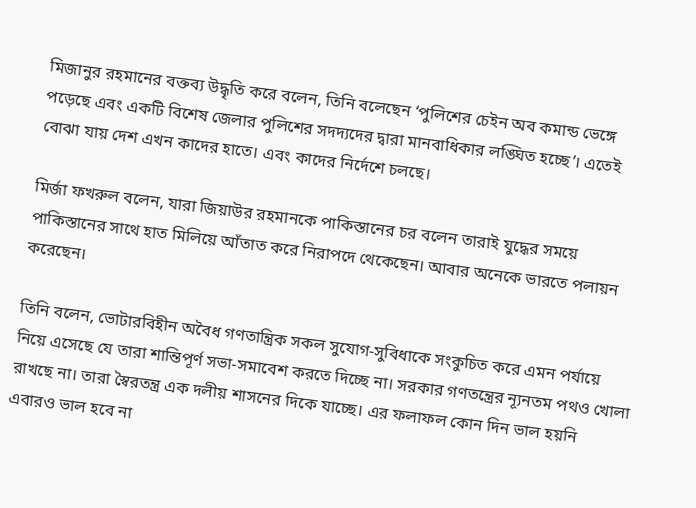মিজানুর রহমানের বক্তব্য উদ্ধৃতি করে বলেন, তিনি বলেছেন ‘পুলিশের চেইন অব কমান্ড ভেঙ্গে পড়েছে এবং একটি বিশেষ জেলার পুলিশের সদদ্যদের দ্বারা মানবাধিকার লঙ্ঘিত হচ্ছে’। এতেই বোঝা যায় দেশ এখন কাদের হাতে। এবং কাদের নির্দেশে চলছে।

মির্জা ফখরুল বলেন, যারা জিয়াউর রহমানকে পাকিস্তানের চর বলেন তারাই যুদ্ধের সময়ে পাকিস্তানের সাথে হাত মিলিয়ে আঁতাত করে নিরাপদে থেকেছেন। আবার অনেকে ভারতে পলায়ন করেছেন।

তিনি বলেন, ভোটারবিহীন অবৈধ গণতান্ত্রিক সকল সুযোগ-সুবিধাকে সংকুচিত করে এমন পর্যায়ে নিয়ে এসেছে যে তারা শান্তিপূর্ণ সভা-সমাবেশ করতে দিচ্ছে না। সরকার গণতন্ত্রের ন্যূনতম পথও খোলা রাখছে না। তারা স্বৈরতন্ত্র এক দলীয় শাসনের দিকে যাচ্ছে। এর ফলাফল কোন দিন ভাল হয়নি এবারও ভাল হবে না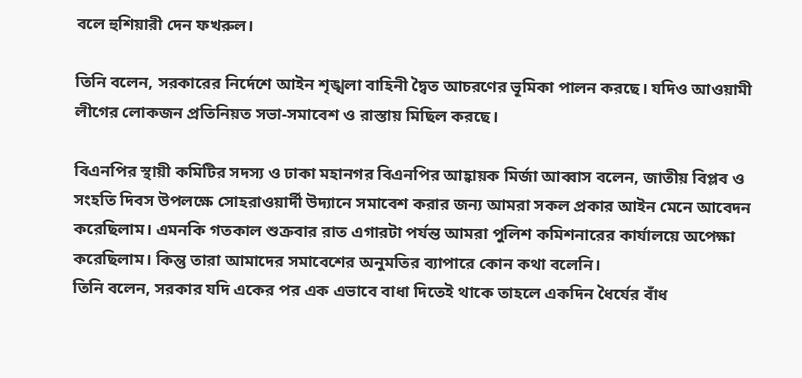বলে হুশিয়ারী দেন ফখরুল।

তিনি বলেন, সরকারের নির্দেশে আইন শৃঙ্খলা বাহিনী দ্বৈত আচরণের ভূমিকা পালন করছে। যদিও আওয়ামী লীগের লোকজন প্রতিনিয়ত সভা-সমাবেশ ও রাস্তায় মিছিল করছে।

বিএনপির স্থায়ী কমিটির সদস্য ও ঢাকা মহানগর বিএনপির আহ্বায়ক মির্জা আব্বাস বলেন, জাতীয় বিপ্লব ও সংহতি দিবস উপলক্ষে সোহরাওয়ার্দী উদ্যানে সমাবেশ করার জন্য আমরা সকল প্রকার আইন মেনে আবেদন করেছিলাম। এমনকি গতকাল শুক্রবার রাত এগারটা পর্যন্ত আমরা পুলিশ কমিশনারের কার্যালয়ে অপেক্ষা করেছিলাম। কিন্তু তারা আমাদের সমাবেশের অনুমতির ব্যাপারে কোন কথা বলেনি।
তিনি বলেন, সরকার যদি একের পর এক এভাবে বাধা দিতেই থাকে তাহলে একদিন ধৈর্যের বাঁধ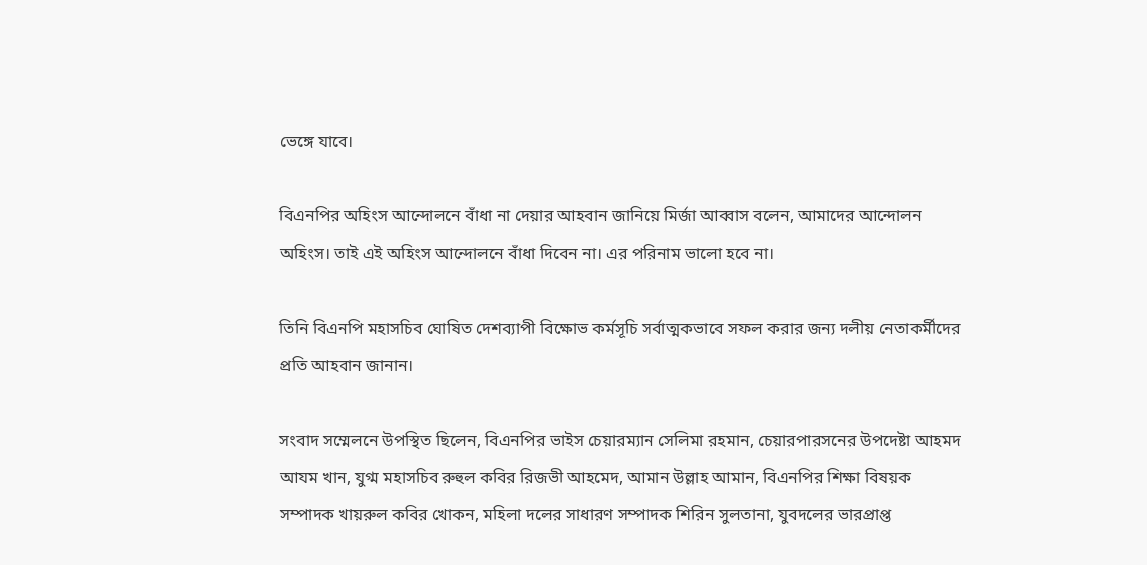ভেঙ্গে যাবে।

বিএনপির অহিংস আন্দোলনে বাঁধা না দেয়ার আহবান জানিয়ে মির্জা আব্বাস বলেন, আমাদের আন্দোলন অহিংস। তাই এই অহিংস আন্দোলনে বাঁধা দিবেন না। এর পরিনাম ভালো হবে না।

তিনি বিএনপি মহাসচিব ঘোষিত দেশব্যাপী বিক্ষোভ কর্মসূচি সর্বাত্মকভাবে সফল করার জন্য দলীয় নেতাকর্মীদের প্রতি আহবান জানান।

সংবাদ সম্মেলনে উপস্থিত ছিলেন, বিএনপির ভাইস চেয়ারম্যান সেলিমা রহমান, চেয়ারপারসনের উপদেষ্টা আহমদ আযম খান, যুগ্ম মহাসচিব রুহুল কবির রিজভী আহমেদ, আমান উল্লাহ আমান, বিএনপির শিক্ষা বিষয়ক সম্পাদক খায়রুল কবির খোকন, মহিলা দলের সাধারণ সম্পাদক শিরিন সুলতানা, যুবদলের ভারপ্রাপ্ত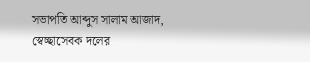সভাপতি আব্দুস সালাম আজাদ, স্বেচ্ছাসেবক দলের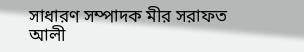সাধারণ সম্পাদক মীর সরাফত আলী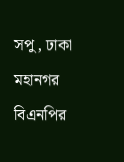সপু, ঢাকা মহানগর বিএনপির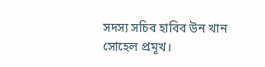সদস্য সচিব হাবিব উন খান সোহেল প্রমূখ।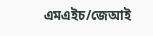এমএইচ/জেআই